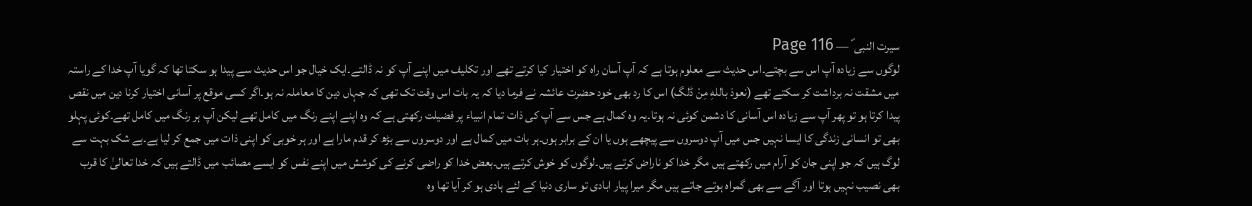سیرت النبی ؐ — Page 116
لوگوں سے زیادہ آپ اس سے بچتے۔اس حدیث سے معلوم ہوتا ہے کہ آپ آسان راہ کو اختیار کیا کرتے تھے اور تکلیف میں اپنے آپ کو نہ ڈالتے۔ایک خیال جو اس حدیث سے پیدا ہو سکتا تھا کہ گویا آپ خدا کے راستہ میں مشقت نہ برداشت کر سکتے تھے (نعوذ باللهِ مِنْ ڈلگ) اس کا رد بھی خود حضرت عائشہ نے فرما دیا کہ یہ بات اس وقت تک تھی کہ جہاں دین کا معاملہ نہ ہو۔اگر کسی موقع پر آسانی اختیار کرنا دین میں نقص پیدا کرتا ہو تو پھر آپ سے زیادہ اس آسانی کا دشمن کوئی نہ ہوتا۔یہ وہ کمال ہے جس سے آپ کی ذات تمام انبیاء پر فضیلت رکھتی ہے کہ وہ اپنے اپنے رنگ میں کامل تھے لیکن آپ ہر رنگ میں کامل تھے۔کوئی پہلو بھی تو انسانی زندگی کا ایسا نہیں جس میں آپ دوسروں سے پیچھے ہوں یا ان کے برابر ہوں۔ہر بات میں کمال ہے اور دوسروں سے بڑھ کر قدم مارا ہے اور ہر خوبی کو اپنی ذات میں جمع کر لیا ہے۔بے شک بہت سے لوگ ہیں کہ جو اپنی جان کو آرام میں رکھتے ہیں مگر خدا کو ناراض کرتے ہیں۔لوگوں کو خوش کرتے ہیں۔بعض خدا کو راضی کرنے کی کوشش میں اپنے نفس کو ایسے مصائب میں ڈالتے ہیں کہ خدا تعالیٰ کا قرب بھی نصیب نہیں ہوتا اور آگے سے بھی گمراہ ہوتے جاتے ہیں مگر میرا پیار ابادی تو ساری دنیا کے لئے ہادی ہو کر آیا تھا وہ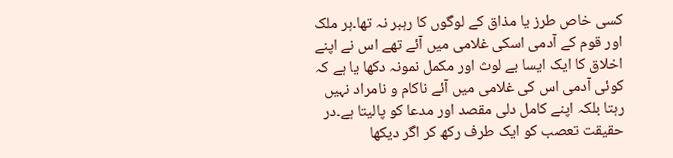کسی خاص طرز یا مذاق کے لوگوں کا رہبر نہ تھا۔ہر ملک اور قوم کے آدمی اسکی غلامی میں آئے تھے اس نے اپنے اخلاق کا ایک ایسا بے لوث اور مکمل نمونہ دکھا یا ہے کہ کوئی آدمی اس کی غلامی میں آئے ناکام و نامراد نہیں رہتا بلکہ اپنے کامل دلی مقصد اور مدعا کو پالیتا ہے۔در حقیقت تعصب کو ایک طرف رکھ کر اگر دیکھا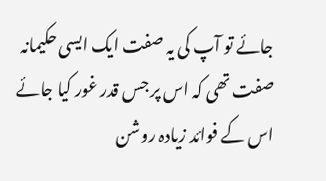جائے تو آپ کی یہ صفت ایک ایسی حکیمانہ صفت تھی کہ اس پر جس قدر غور کیا جائے اس کے فوائد زیادہ روشن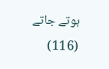ہوتے جاتے (116)